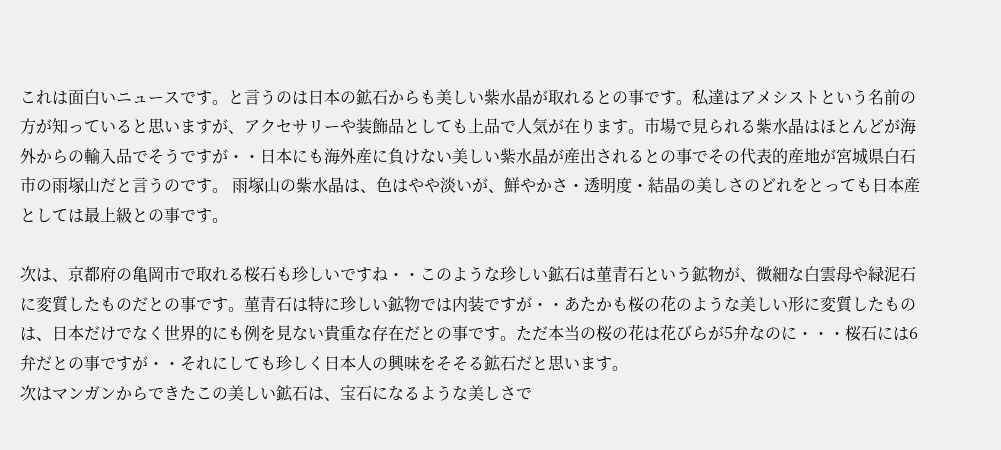これは面白いニュースです。と言うのは日本の鉱石からも美しい紫水晶が取れるとの事です。私達はアメシストという名前の方が知っていると思いますが、アクセサリーや装飾品としても上品で人気が在ります。市場で見られる紫水晶はほとんどが海外からの輸入品でそうですが・・日本にも海外産に負けない美しい紫水晶が産出されるとの事でその代表的産地が宮城県白石市の雨塚山だと言うのです。 雨塚山の紫水晶は、色はやや淡いが、鮮やかさ・透明度・結晶の美しさのどれをとっても日本産としては最上級との事です。

次は、京都府の亀岡市で取れる桜石も珍しいですね・・このような珍しい鉱石は菫青石という鉱物が、微細な白雲母や緑泥石に変質したものだとの事です。菫青石は特に珍しい鉱物では内装ですが・・あたかも桜の花のような美しい形に変質したものは、日本だけでなく世界的にも例を見ない貴重な存在だとの事です。ただ本当の桜の花は花びらが5弁なのに・・・桜石には6弁だとの事ですが・・それにしても珍しく日本人の興味をそそる鉱石だと思います。
次はマンガンからできたこの美しい鉱石は、宝石になるような美しさで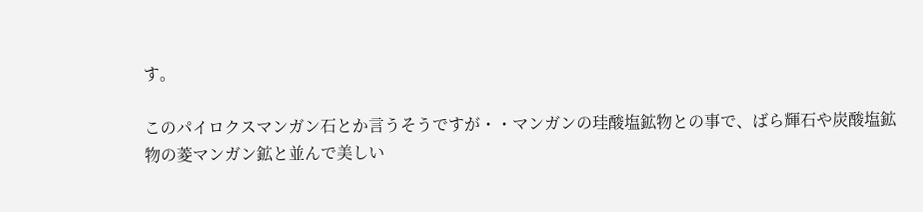す。

このパイロクスマンガン石とか言うそうですが・・マンガンの珪酸塩鉱物との事で、ばら輝石や炭酸塩鉱物の菱マンガン鉱と並んで美しい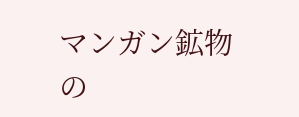マンガン鉱物の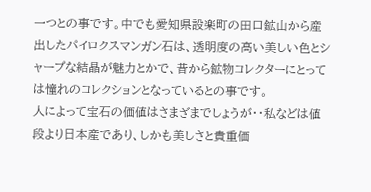一つとの事です。中でも愛知県設楽町の田口鉱山から産出したパイロクスマンガン石は、透明度の高い美しい色とシャープな結晶が魅力とかで、昔から鉱物コレクターにとっては憧れのコレクションとなっているとの事です。
人によって宝石の価値はさまざまでしょうが・・私などは値段より日本産であり、しかも美しさと貴重価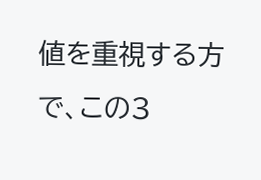値を重視する方で、この3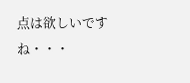点は欲しいですね・・・